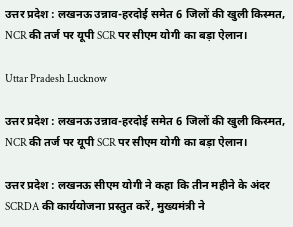उत्तर प्रदेश : लखनऊ उन्नाव-हरदोई समेत 6 जिलों की खुली किस्मत, NCR की तर्ज पर यूपी SCR पर सीएम योगी का बड़ा ऐलान।

Uttar Pradesh Lucknow

उत्तर प्रदेश : लखनऊ उन्नाव-हरदोई समेत 6 जिलों की खुली किस्मत, NCR की तर्ज पर यूपी SCR पर सीएम योगी का बड़ा ऐलान।

उत्तर प्रदेश : लखनऊ सीएम योगी ने कहा कि तीन महीने के अंदर SCRDA की कार्ययोजना प्रस्तुत करें, मुख्यमंत्री ने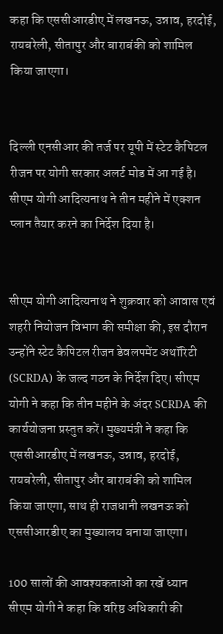कहा कि एससीआरडीए में लखनऊ, उन्नाव, हरदोई, रायबरेली, सीतापुर और बाराबंकी को शामिल किया जाएगा।


दिल्ली एनसीआर की तर्ज पर यूपी में स्टेट कैपिटल रीजन पर योगी सरकार अलर्ट मोड में आ गई है। सीएम योगी आदित्यनाथ ने तीन महीने में एक्शन प्लान तैयार करने का निर्देश दिया है।


सीएम योगी आदित्यनाथ ने शुक्रवार को आवास एवं शहरी नियोजन विभाग की समीक्षा की, इस दौरान उन्होंने स्टेट कैपिटल रीजन डेवलपमेंट अथॉरिटी (SCRDA) के जल्द गठन के निर्देश दिए। सीएम योगी ने कहा कि तीन महीने के अंदर SCRDA की कार्ययोजना प्रस्तुत करें। मुख्यमंत्री ने कहा कि एससीआरडीए में लखनऊ, उन्नाव, हरदोई, रायबरेली, सीतापुर और बाराबंकी को शामिल किया जाएगा, साथ ही राजधानी लखनऊ को एससीआरडीए का मुख्यालय बनाया जाएगा।

100 सालों की आवश्‍यकताओं का रखें ध्‍यान
सीएम योगी ने कहा कि वरिष्ठ अधिकारी की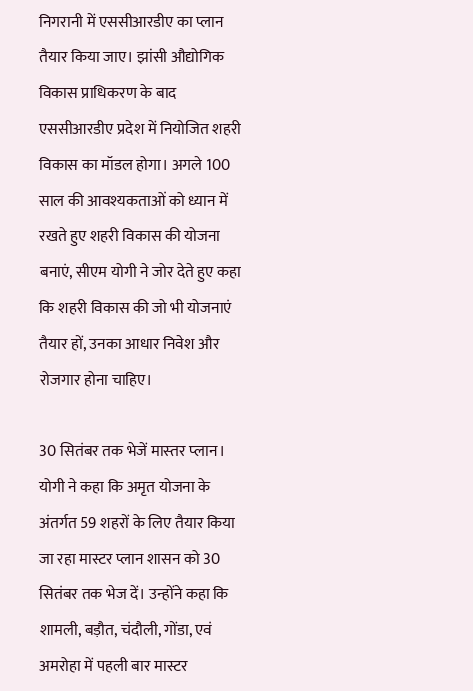निगरानी में एससीआरडीए का प्लान तैयार किया जाए। झांसी औद्योगिक विकास प्राधिकरण के बाद एससीआरडीए प्रदेश में नियोजित शहरी विकास का मॉडल होगा। अगले 100 साल की आवश्यकताओं को ध्यान में रखते हुए शहरी विकास की योजना बनाएं, सीएम योगी ने जोर देते हुए कहा कि शहरी विकास की जो भी योजनाएं तैयार हों, उनका आधार निवेश और रोजगार होना चाहिए।

30 सितंबर तक भेजें मास्‍तर प्‍लान।
योगी ने कहा कि अमृत योजना के अंतर्गत 59 शहरों के लिए तैयार किया जा रहा मास्टर प्लान शासन को 30 सितंबर तक भेज दें। उन्होंने कहा कि शामली, बड़ौत, चंदौली, गोंडा, एवं अमरोहा में पहली बार मास्टर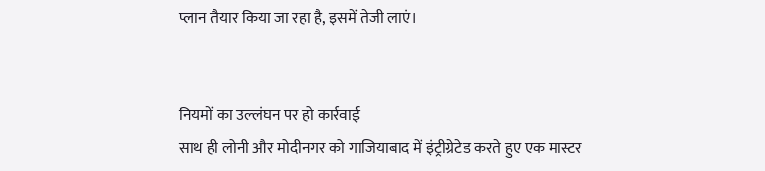प्लान तैयार किया जा रहा है, इसमें तेजी लाएं।


नियमों का उल्‍लंघन पर हो कार्रवाई
साथ ही लोनी और मोदीनगर को गाजियाबाद में इंट्रीग्रेटेड करते हुए एक मास्टर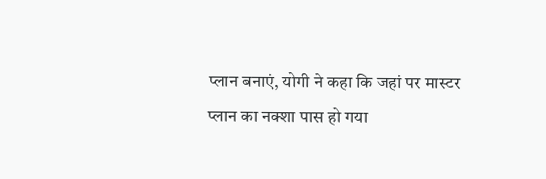प्लान बनाएं, योगी ने कहा कि जहां पर मास्टर प्लान का नक्शा पास हो गया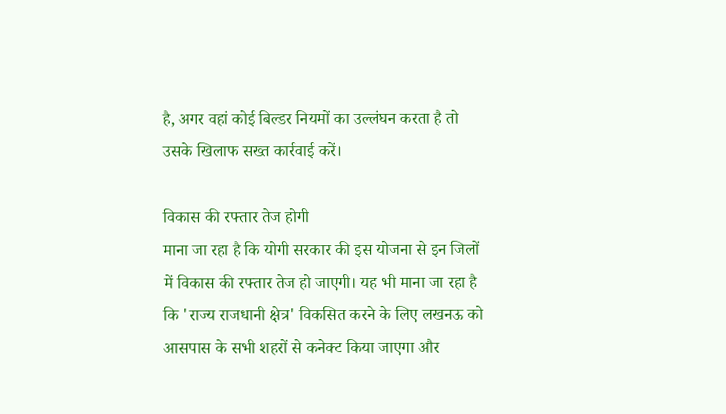है, अगर वहां कोई बिल्डर नियमों का उल्लंघन करता है तो उसके खिलाफ सख्त कार्रवाई करें।

विकास की रफ्तार तेज होगी
माना जा रहा है कि योगी सरकार की इस योजना से इन जिलों में विकास की रफ्तार तेज हो जाएगी। यह भी माना जा रहा है कि 'राज्य राजधानी क्षेत्र' विकसित करने के लिए लखनऊ को आसपास के सभी शहरों से कनेक्ट किया जाएगा और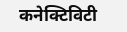कनेक्टिविटी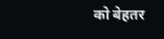को बेहतर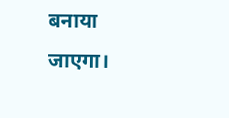बनाया जाएगा।